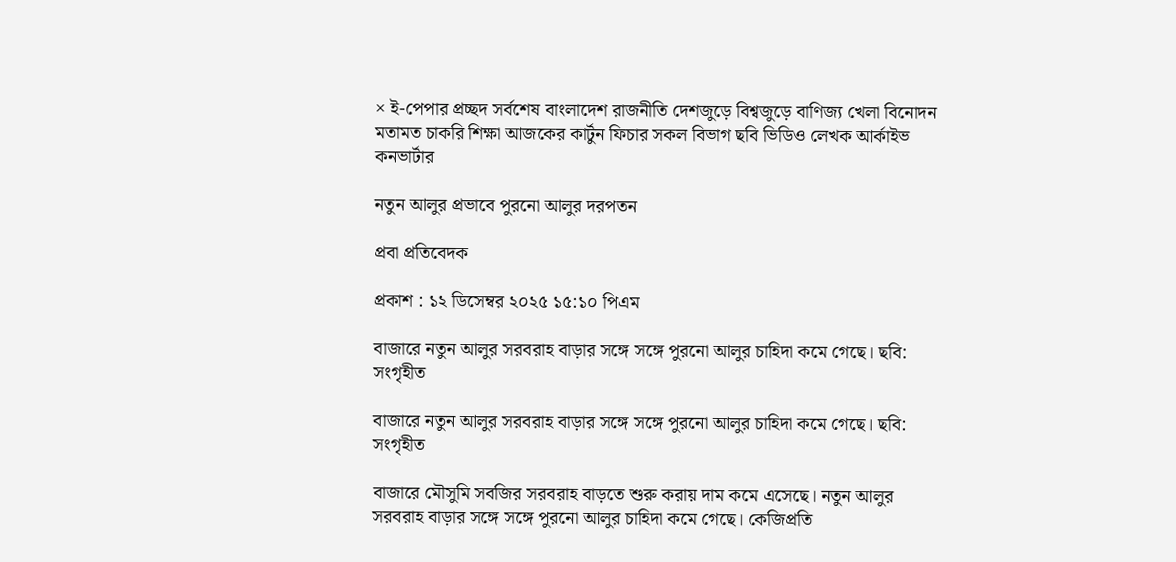× ই-পেপার প্রচ্ছদ সর্বশেষ বাংলাদেশ রাজনীতি দেশজুড়ে বিশ্বজুড়ে বাণিজ্য খেলা বিনোদন মতামত চাকরি শিক্ষা আজকের কার্টুন ফিচার সকল বিভাগ ছবি ভিডিও লেখক আর্কাইভ কনভার্টার

নতুন আলুর প্রভাবে পুরনো আলুর দরপতন

প্রবা প্রতিবেদক

প্রকাশ : ১২ ডিসেম্বর ২০২৫ ১৫:১০ পিএম

বাজারে নতুন আলুর সরবরাহ বাড়ার সঙ্গে সঙ্গে পুরনো আলুর চাহিদা কমে গেছে। ছবি: সংগৃহীত

বাজারে নতুন আলুর সরবরাহ বাড়ার সঙ্গে সঙ্গে পুরনো আলুর চাহিদা কমে গেছে। ছবি: সংগৃহীত

বাজারে মৌসুমি সবজির সরবরাহ বাড়তে শুরু করায় দাম কমে এসেছে। নতুন আলুর সরবরাহ বাড়ার সঙ্গে সঙ্গে পুরনো আলুর চাহিদা কমে গেছে। কেজিপ্রতি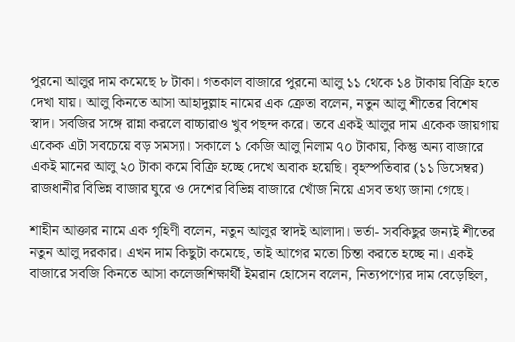পুরনো আলুর দাম কমেছে ৮ টাকা। গতকাল বাজারে পুরনো আলু ১১ থেকে ১৪ টাকায় বিক্রি হতে দেখা যায়। আলু কিনতে আসা আহাদুল্লাহ নামের এক ক্রেতা বলেন, নতুন আলু শীতের বিশেষ স্বাদ। সবজির সঙ্গে রান্না করলে বাচ্চারাও খুব পছন্দ করে। তবে একই আলুর দাম একেক জায়গায় একেক এটা সবচেয়ে বড় সমস্যা। সকালে ১ কেজি আলু নিলাম ৭০ টাকায়, কিন্তু অন্য বাজারে একই মানের আলু ২০ টাকা কমে বিক্রি হচ্ছে দেখে অবাক হয়েছি। বৃহস্পতিবার (১১ ডিসেম্বর) রাজধানীর বিভিন্ন বাজার ঘুরে ও দেশের বিভিন্ন বাজারে খোঁজ নিয়ে এসব তথ্য জানা গেছে।

শাহীন আক্তার নামে এক গৃহিণী বলেন, নতুন আলুর স্বাদই আলাদা। ভর্তা- সবকিছুর জন্যই শীতের নতুন আলু দরকার। এখন দাম কিছুটা কমেছে, তাই আগের মতো চিন্তা করতে হচ্ছে না। একই বাজারে সবজি কিনতে আসা কলেজশিক্ষার্থী ইমরান হোসেন বলেন, নিত্যপণ্যের দাম বেড়েছিল,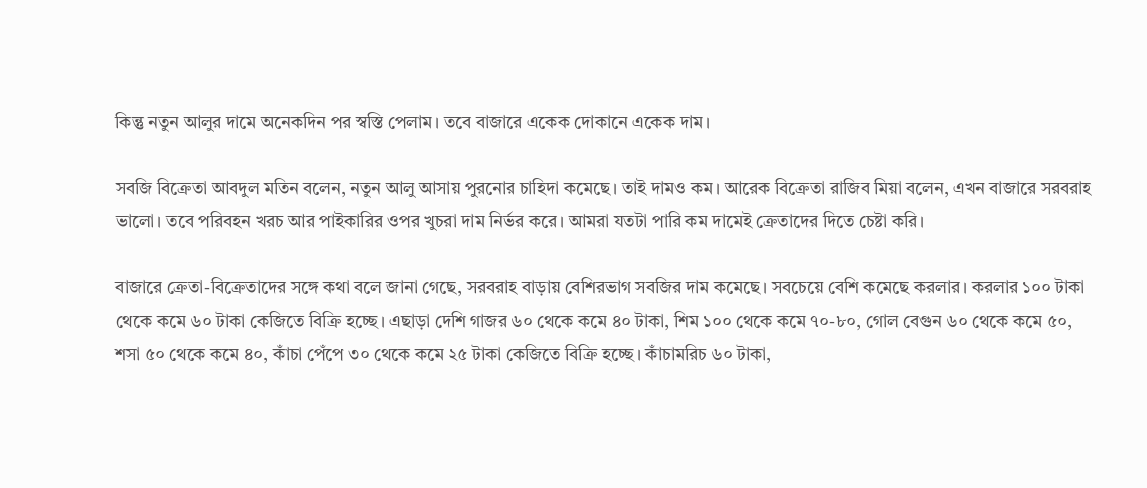কিন্তু নতুন আলুর দামে অনেকদিন পর স্বস্তি পেলাম। তবে বাজারে একেক দোকানে একেক দাম।

সবজি বিক্রেতা আবদুল মতিন বলেন, নতুন আলু আসায় পুরনোর চাহিদা কমেছে। তাই দামও কম। আরেক বিক্রেতা রাজিব মিয়া বলেন, এখন বাজারে সরবরাহ ভালো। তবে পরিবহন খরচ আর পাইকারির ওপর খুচরা দাম নির্ভর করে। আমরা যতটা পারি কম দামেই ক্রেতাদের দিতে চেষ্টা করি।

বাজারে ক্রেতা-বিক্রেতাদের সঙ্গে কথা বলে জানা গেছে, সরবরাহ বাড়ায় বেশিরভাগ সবজির দাম কমেছে। সবচেয়ে বেশি কমেছে করলার। করলার ১০০ টাকা থেকে কমে ৬০ টাকা কেজিতে বিক্রি হচ্ছে। এছাড়া দেশি গাজর ৬০ থেকে কমে ৪০ টাকা, শিম ১০০ থেকে কমে ৭০-৮০, গোল বেগুন ৬০ থেকে কমে ৫০, শসা ৫০ থেকে কমে ৪০, কাঁচা পেঁপে ৩০ থেকে কমে ২৫ টাকা কেজিতে বিক্রি হচ্ছে। কাঁচামরিচ ৬০ টাকা,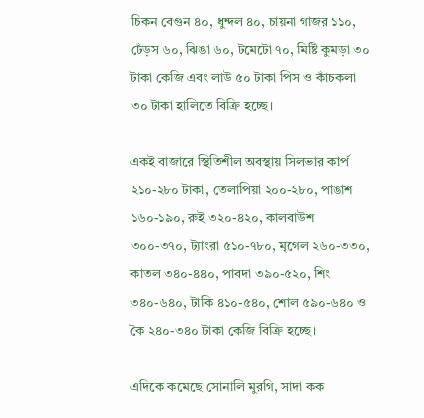চিকন বেগুন ৪০, ধুন্দল ৪০, চায়না গাজর ১১০, ঢেঁড়স ৬০, ঝিঙা ৬০, টমেটো ৭০, মিষ্টি কুমড়া ৩০ টাকা কেজি এবং লাউ ৫০ টাকা পিস ও কাঁচকলা ৩০ টাকা হালিতে বিক্রি হচ্ছে।

একই বাজারে স্থিতিশীল অবস্থায় সিলভার কার্প ২১০-২৮০ টাকা, তেলাপিয়া ২০০-২৮০, পাঙাশ ১৬০-১৯০, রুই ৩২০-৪২০, কালবাউশ ৩০০-৩৭০, ট্যাংরা ৫১০-৭৮০, মৃগেল ২৬০-৩৩০, কাতল ৩৪০-৪৪০, পাবদা ৩৯০-৫২০, শিং ৩৪০-৬৪০, টাকি ৪১০-৫৪০, শোল ৫৯০-৬৪০ ও কৈ ২৪০-৩৪০ টাকা কেজি বিক্রি হচ্ছে।

এদিকে কমেছে সোনালি মুরগি, সাদা কক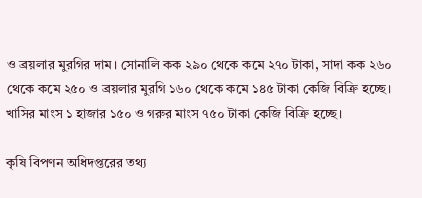ও ব্রয়লার মুরগির দাম। সোনালি কক ২৯০ থেকে কমে ২৭০ টাকা, সাদা কক ২৬০ থেকে কমে ২৫০ ও ব্রয়লার মুরগি ১৬০ থেকে কমে ১৪৫ টাকা কেজি বিক্রি হচ্ছে। খাসির মাংস ১ হাজার ১৫০ ও গরুর মাংস ৭৫০ টাকা কেজি বিক্রি হচ্ছে।

কৃষি বিপণন অধিদপ্তরের তথ্য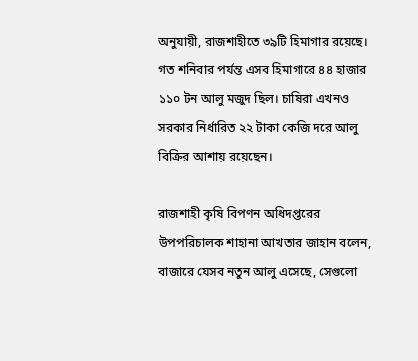অনুযায়ী, রাজশাহীতে ৩৯টি হিমাগার রয়েছে। গত শনিবার পর্যন্ত এসব হিমাগারে ৪৪ হাজার ১১০ টন আলু মজুদ ছিল। চাষিরা এখনও সরকার নির্ধারিত ২২ টাকা কেজি দরে আলু বিক্রির আশায় রয়েছেন।

রাজশাহী কৃষি বিপণন অধিদপ্তরের উপপরিচালক শাহানা আখতার জাহান বলেন, বাজারে যেসব নতুন আলু এসেছে, সেগুলো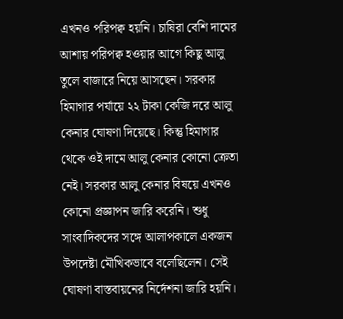এখনও পরিপক্ব হয়নি। চাষিরা বেশি দামের আশায় পরিপক্ব হওয়ার আগে কিছু আলু তুলে বাজারে নিয়ে আসছেন। সরকার হিমাগার পর্যায়ে ২২ টাকা কেজি দরে আলু কেনার ঘোষণা দিয়েছে। কিন্তু হিমাগার থেকে ওই দামে আলু কেনার কোনো ক্রেতা নেই। সরকার আলু কেনার বিষয়ে এখনও কোনো প্রজ্ঞাপন জারি করেনি। শুধু সাংবাদিকদের সঙ্গে আলাপকালে একজন উপদেষ্টা মৌখিকভাবে বলেছিলেন। সেই ঘোষণা বাস্তবায়নের নির্দেশনা জারি হয়নি।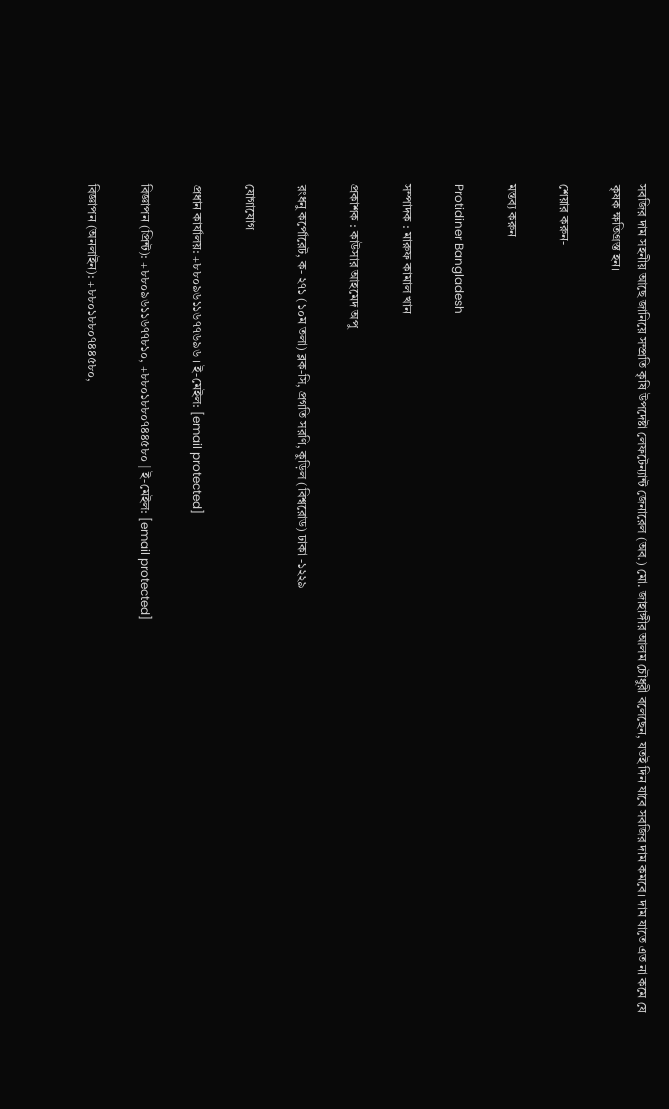সবজির দাম সহনীয় আছে জানিয়ে সম্প্রতি কৃষি উপদেষ্টা লেফটেন্যান্ট জেনারেল (অব.) মো. জাহাঙ্গীর আলম চৌধুরী বলেছেন, যতই দিন যাবে সবজির দাম কমবে। দাম যাতে এত না কমে যে কৃষক ক্ষতিগ্রস্ত হন।

শেয়ার করুন-

মন্তব্য করুন

Protidiner Bangladesh

সম্পাদক : মারুফ কামাল খান

প্রকাশক : কাউসার আহমেদ অপু

রংধনু কর্পোরেট, ক- ২৭১ (১০ম তলা) ব্লক-সি, প্রগতি সরণি, কুড়িল (বিশ্বরোড) ঢাকা -১২২৯

যোগাযোগ

প্রধান কার্যালয়: +৮৮০৯৬১১৬৭৭৬৯৬ । ই-মেইল: [email protected]

বিজ্ঞাপন (প্রিন্ট): +৮৮০৯৬১১৬৭৭৮১০, +৮৮০১৮৮০৭৪৪৫৮০ | ই-মেইল: [email protected]

বিজ্ঞাপন (অনলাইন): +৮৮০১৮৮০৭৪৪৫৮০,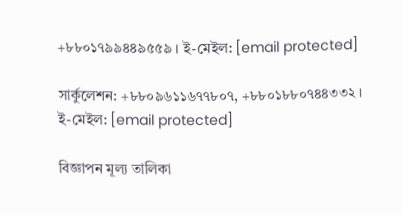+৮৮০১৭৯৯৪৪৯৫৫৯ । ই-মেইল: [email protected]

সার্কুলেশন: +৮৮০৯৬১১৬৭৭৮০৭, +৮৮০১৮৮০৭৪৪৩৩২ । ই-মেইল: [email protected]

বিজ্ঞাপন মূল্য তালিকা